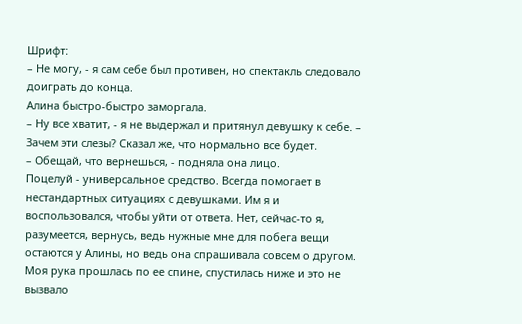Шрифт:
– Не могу, - я сам себе был противен, но спектакль следовало доиграть до конца.
Алина быстро-быстро заморгала.
– Ну все хватит, - я не выдержал и притянул девушку к себе. – Зачем эти слезы? Сказал же, что нормально все будет.
– Обещай, что вернешься, - подняла она лицо.
Поцелуй - универсальное средство. Всегда помогает в нестандартных ситуациях с девушками. Им я и воспользовался, чтобы уйти от ответа. Нет, сейчас-то я, разумеется, вернусь, ведь нужные мне для побега вещи остаются у Алины, но ведь она спрашивала совсем о другом.
Моя рука прошлась по ее спине, спустилась ниже и это не вызвало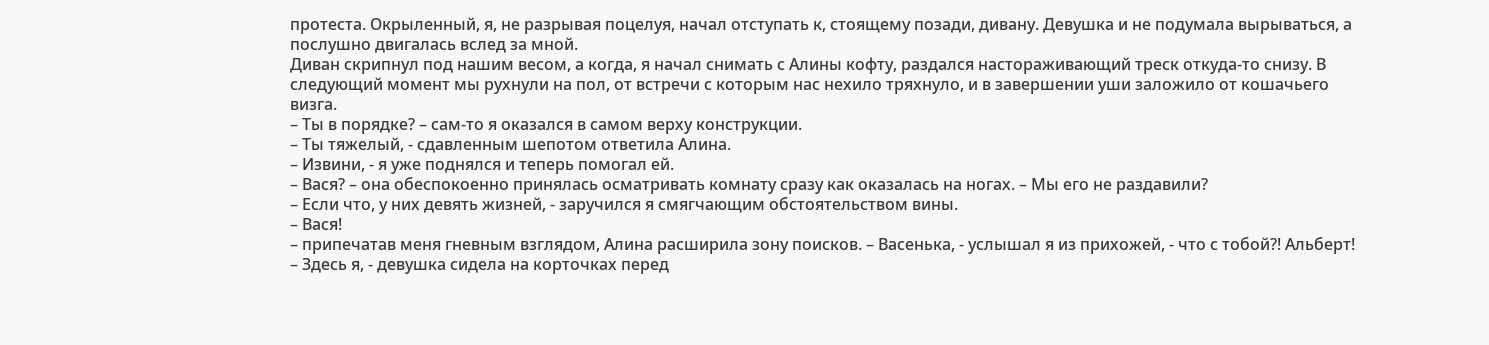протеста. Окрыленный, я, не разрывая поцелуя, начал отступать к, стоящему позади, дивану. Девушка и не подумала вырываться, а послушно двигалась вслед за мной.
Диван скрипнул под нашим весом, а когда, я начал снимать с Алины кофту, раздался настораживающий треск откуда-то снизу. В следующий момент мы рухнули на пол, от встречи с которым нас нехило тряхнуло, и в завершении уши заложило от кошачьего визга.
– Ты в порядке? – сам-то я оказался в самом верху конструкции.
– Ты тяжелый, - сдавленным шепотом ответила Алина.
– Извини, - я уже поднялся и теперь помогал ей.
– Вася? – она обеспокоенно принялась осматривать комнату сразу как оказалась на ногах. – Мы его не раздавили?
– Если что, у них девять жизней, - заручился я смягчающим обстоятельством вины.
– Вася!
– припечатав меня гневным взглядом, Алина расширила зону поисков. – Васенька, - услышал я из прихожей, - что с тобой?! Альберт!
– Здесь я, - девушка сидела на корточках перед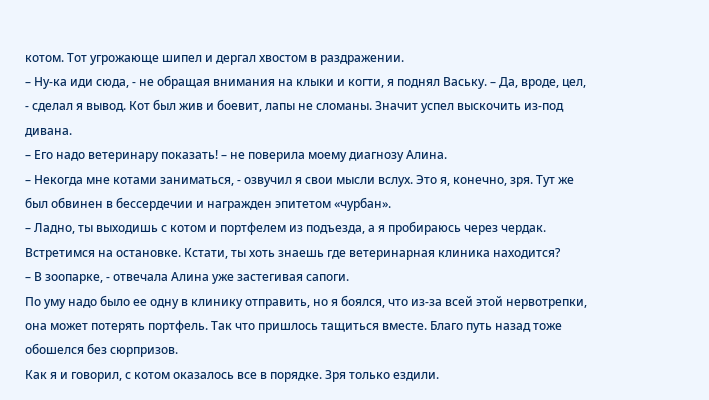котом. Тот угрожающе шипел и дергал хвостом в раздражении.
– Ну-ка иди сюда, - не обращая внимания на клыки и когти, я поднял Ваську. – Да, вроде, цел, - сделал я вывод. Кот был жив и боевит, лапы не сломаны. Значит успел выскочить из-под дивана.
– Его надо ветеринару показать! – не поверила моему диагнозу Алина.
– Некогда мне котами заниматься, - озвучил я свои мысли вслух. Это я, конечно, зря. Тут же был обвинен в бессердечии и награжден эпитетом «чурбан».
– Ладно, ты выходишь с котом и портфелем из подъезда, а я пробираюсь через чердак. Встретимся на остановке. Кстати, ты хоть знаешь где ветеринарная клиника находится?
– В зоопарке, - отвечала Алина уже застегивая сапоги.
По уму надо было ее одну в клинику отправить, но я боялся, что из-за всей этой нервотрепки, она может потерять портфель. Так что пришлось тащиться вместе. Благо путь назад тоже обошелся без сюрпризов.
Как я и говорил, с котом оказалось все в порядке. Зря только ездили.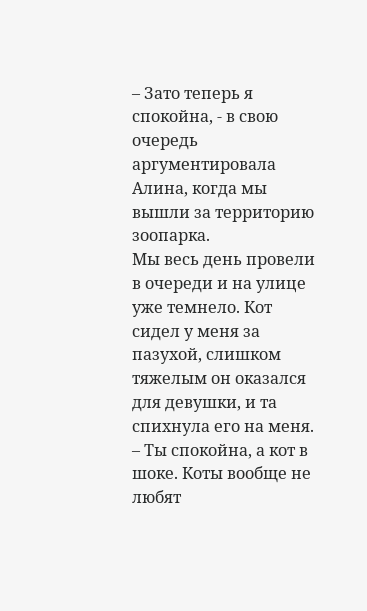– Зато теперь я спокойна, - в свою очередь аргументировала Алина, когда мы вышли за территорию зоопарка.
Мы весь день провели в очереди и на улице уже темнело. Кот сидел у меня за пазухой, слишком тяжелым он оказался для девушки, и та спихнула его на меня.
– Ты спокойна, а кот в шоке. Коты вообще не любят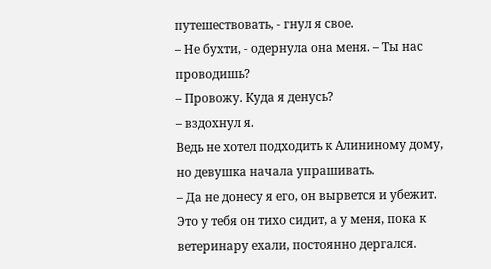путешествовать, - гнул я свое.
– Не бухти, - одернула она меня. – Ты нас проводишь?
– Провожу. Куда я денусь?
– вздохнул я.
Ведь не хотел подходить к Алининому дому, но девушка начала упрашивать.
– Да не донесу я его, он вырвется и убежит. Это у тебя он тихо сидит, а у меня, пока к ветеринару ехали, постоянно дергался.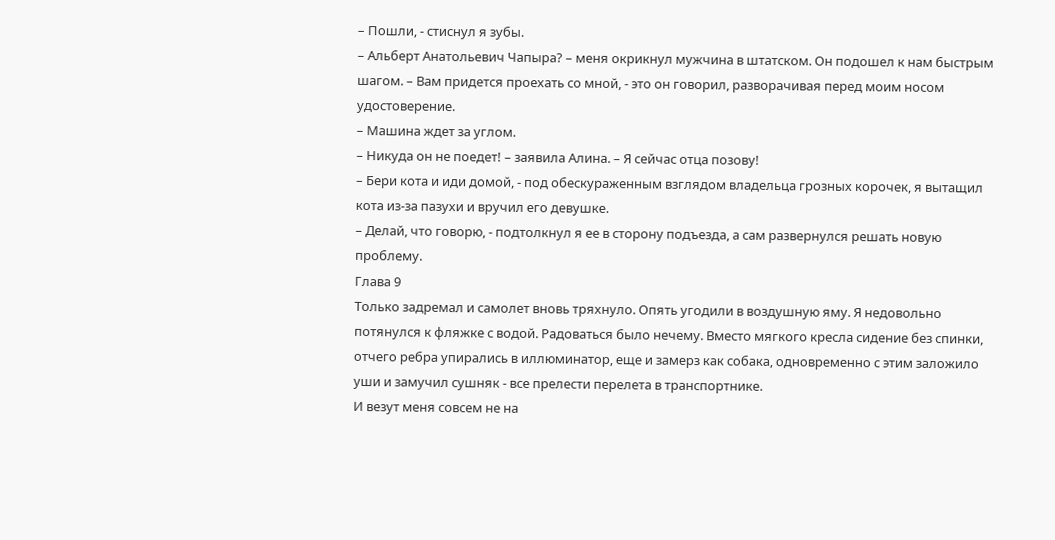– Пошли, - стиснул я зубы.
– Альберт Анатольевич Чапыра? – меня окрикнул мужчина в штатском. Он подошел к нам быстрым шагом. – Вам придется проехать со мной, - это он говорил, разворачивая перед моим носом удостоверение.
– Машина ждет за углом.
– Никуда он не поедет! – заявила Алина. – Я сейчас отца позову!
– Бери кота и иди домой, - под обескураженным взглядом владельца грозных корочек, я вытащил кота из-за пазухи и вручил его девушке.
– Делай, что говорю, - подтолкнул я ее в сторону подъезда, а сам развернулся решать новую проблему.
Глава 9
Только задремал и самолет вновь тряхнуло. Опять угодили в воздушную яму. Я недовольно потянулся к фляжке с водой. Радоваться было нечему. Вместо мягкого кресла сидение без спинки, отчего ребра упирались в иллюминатор, еще и замерз как собака, одновременно с этим заложило уши и замучил сушняк - все прелести перелета в транспортнике.
И везут меня совсем не на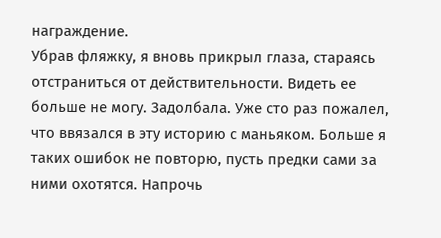награждение.
Убрав фляжку, я вновь прикрыл глаза, стараясь отстраниться от действительности. Видеть ее больше не могу. Задолбала. Уже сто раз пожалел, что ввязался в эту историю с маньяком. Больше я таких ошибок не повторю, пусть предки сами за ними охотятся. Напрочь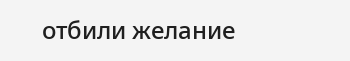отбили желание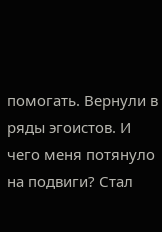помогать. Вернули в ряды эгоистов. И чего меня потянуло на подвиги? Стал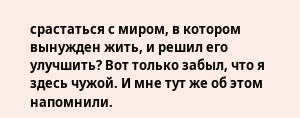срастаться с миром, в котором вынужден жить, и решил его улучшить? Вот только забыл, что я здесь чужой. И мне тут же об этом напомнили.